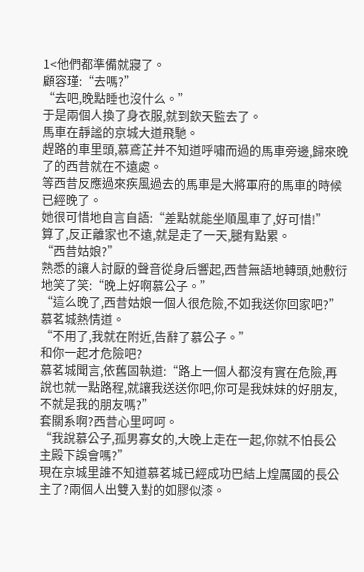1<他們都準備就寢了。
顧容瑾:“去嗎?”
“去吧,晚點睡也沒什么。”
于是兩個人換了身衣服,就到欽天監去了。
馬車在靜謐的京城大道飛馳。
趕路的車里頭,慕鳶芷并不知道呼嘯而過的馬車旁邊,歸來晚了的西昔就在不遠處。
等西昔反應過來疾風過去的馬車是大將軍府的馬車的時候已經晚了。
她很可惜地自言自語:“差點就能坐順風車了,好可惜!”
算了,反正離家也不遠,就是走了一天,腿有點累。
“西昔姑娘?”
熟悉的讓人討厭的聲音從身后響起,西昔無語地轉頭,她敷衍地笑了笑:“晚上好啊慕公子。”
“這么晚了,西昔姑娘一個人很危險,不如我送你回家吧?”慕茗城熱情道。
“不用了,我就在附近,告辭了慕公子。”
和你一起才危險吧?
慕茗城聞言,依舊固執道:“路上一個人都沒有實在危險,再說也就一點路程,就讓我送送你吧,你可是我妹妹的好朋友,不就是我的朋友嗎?”
套關系啊?西昔心里呵呵。
“我說慕公子,孤男寡女的,大晚上走在一起,你就不怕長公主殿下誤會嗎?”
現在京城里誰不知道慕茗城已經成功巴結上煌厲國的長公主了?兩個人出雙入對的如膠似漆。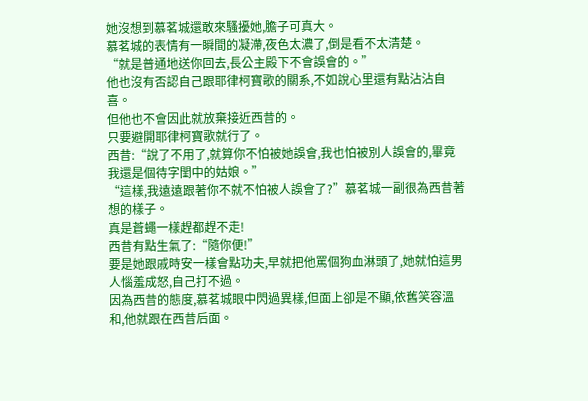她沒想到慕茗城還敢來騷擾她,膽子可真大。
慕茗城的表情有一瞬間的凝滯,夜色太濃了,倒是看不太清楚。
“就是普通地送你回去,長公主殿下不會誤會的。”
他也沒有否認自己跟耶律柯寶歌的關系,不如說心里還有點沾沾自喜。
但他也不會因此就放棄接近西昔的。
只要避開耶律柯寶歌就行了。
西昔:“說了不用了,就算你不怕被她誤會,我也怕被別人誤會的,畢竟我還是個待字閨中的姑娘。”
“這樣,我遠遠跟著你不就不怕被人誤會了?”慕茗城一副很為西昔著想的樣子。
真是蒼蠅一樣趕都趕不走!
西昔有點生氣了:“隨你便!”
要是她跟戚時安一樣會點功夫,早就把他罵個狗血淋頭了,她就怕這男人惱羞成怒,自己打不過。
因為西昔的態度,慕茗城眼中閃過異樣,但面上卻是不顯,依舊笑容溫和,他就跟在西昔后面。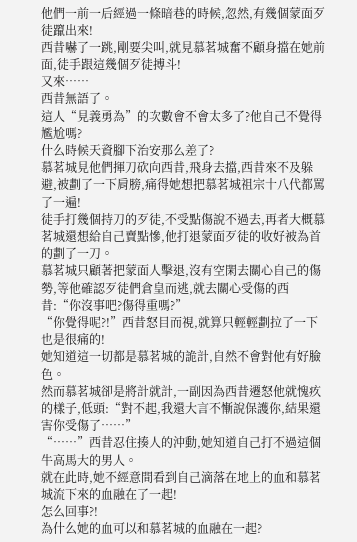他們一前一后經過一條暗巷的時候,忽然,有幾個蒙面歹徒躥出來!
西昔嚇了一跳,剛要尖叫,就見慕茗城奮不顧身擋在她前面,徒手跟這幾個歹徒搏斗!
又來……
西昔無語了。
這人“見義勇為”的次數會不會太多了?他自己不覺得尷尬嗎?
什么時候天資腳下治安那么差了?
慕茗城見他們揮刀砍向西昔,飛身去擋,西昔來不及躲避,被劃了一下肩膀,痛得她想把慕茗城祖宗十八代都罵了一遍!
徒手打幾個持刀的歹徒,不受點傷說不過去,再者大概慕茗城還想給自己賣點慘,他打退蒙面歹徒的收好被為首的劃了一刀。
慕茗城只顧著把蒙面人擊退,沒有空閑去關心自己的傷勢,等他確認歹徒們倉皇而逃,就去關心受傷的西昔:“你沒事吧?傷得重嗎?”
“你覺得呢?!”西昔怒目而視,就算只輕輕劃拉了一下也是很痛的!
她知道這一切都是慕茗城的詭計,自然不會對他有好臉色。
然而慕茗城卻是將計就計,一副因為西昔遷怒他就愧疚的樣子,低頭:“對不起,我還大言不慚說保護你,結果還害你受傷了……”
“……”西昔忍住揍人的沖動,她知道自己打不過這個牛高馬大的男人。
就在此時,她不經意間看到自己滴落在地上的血和慕茗城流下來的血融在了一起!
怎么回事?!
為什么她的血可以和慕茗城的血融在一起?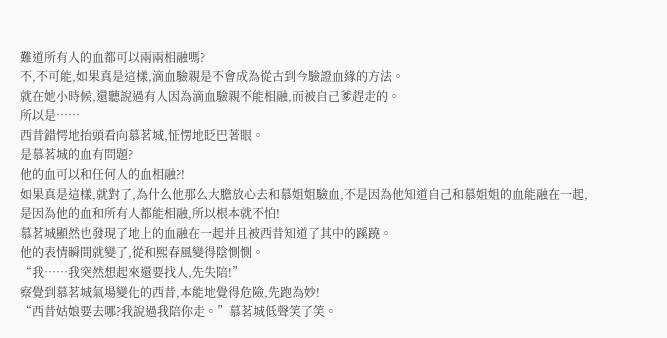難道所有人的血都可以兩兩相融嗎?
不,不可能,如果真是這樣,滴血驗親是不會成為從古到今驗證血緣的方法。
就在她小時候,還聽說過有人因為滴血驗親不能相融,而被自己爹趕走的。
所以是……
西昔錯愕地抬頭看向慕茗城,怔愣地眨巴著眼。
是慕茗城的血有問題?
他的血可以和任何人的血相融?!
如果真是這樣,就對了,為什么他那么大膽放心去和慕姐姐驗血,不是因為他知道自己和慕姐姐的血能融在一起,是因為他的血和所有人都能相融,所以根本就不怕!
慕茗城顯然也發現了地上的血融在一起并且被西昔知道了其中的蹊蹺。
他的表情瞬間就變了,從和熙春風變得陰惻惻。
“我……我突然想起來還要找人,先失陪!”
察覺到慕茗城氣場變化的西昔,本能地覺得危險,先跑為妙!
“西昔姑娘要去哪?我說過我陪你走。”慕茗城低聲笑了笑。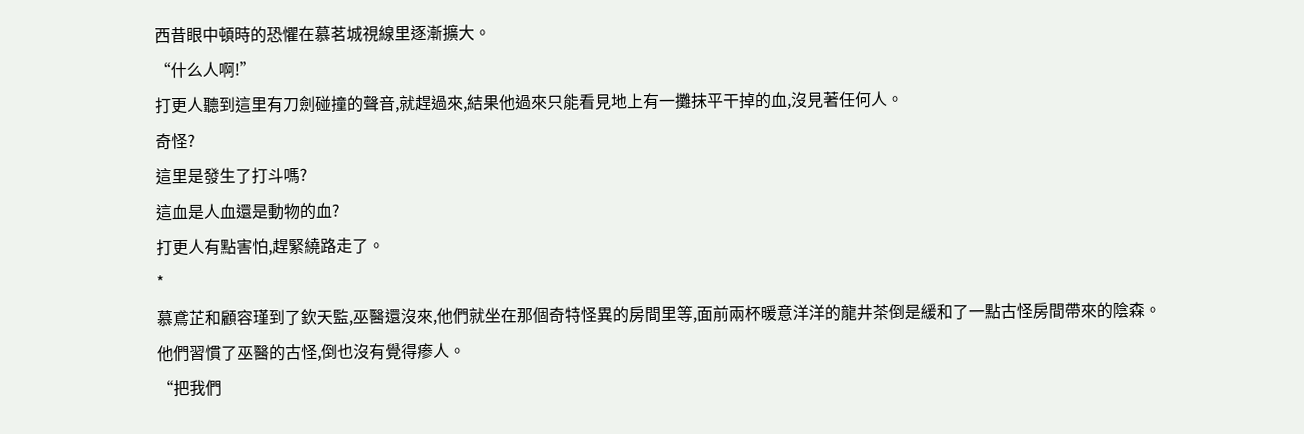西昔眼中頓時的恐懼在慕茗城視線里逐漸擴大。
“什么人啊!”
打更人聽到這里有刀劍碰撞的聲音,就趕過來,結果他過來只能看見地上有一攤抹平干掉的血,沒見著任何人。
奇怪?
這里是發生了打斗嗎?
這血是人血還是動物的血?
打更人有點害怕,趕緊繞路走了。
*
慕鳶芷和顧容瑾到了欽天監,巫醫還沒來,他們就坐在那個奇特怪異的房間里等,面前兩杯暖意洋洋的龍井茶倒是緩和了一點古怪房間帶來的陰森。
他們習慣了巫醫的古怪,倒也沒有覺得瘆人。
“把我們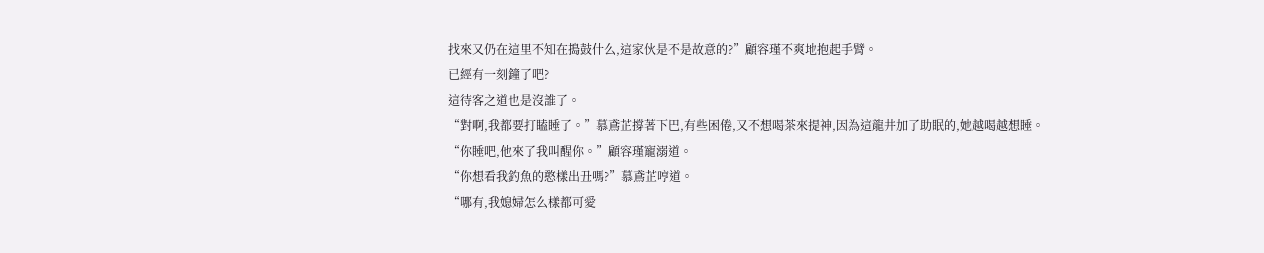找來又仍在這里不知在搗鼓什么,這家伙是不是故意的?”顧容瑾不爽地抱起手臂。
已經有一刻鐘了吧?
這待客之道也是沒誰了。
“對啊,我都要打瞌睡了。”慕鳶芷撐著下巴,有些困倦,又不想喝茶來提神,因為這龍井加了助眠的,她越喝越想睡。
“你睡吧,他來了我叫醒你。”顧容瑾寵溺道。
“你想看我釣魚的憨樣出丑嗎?”慕鳶芷哼道。
“哪有,我媳婦怎么樣都可愛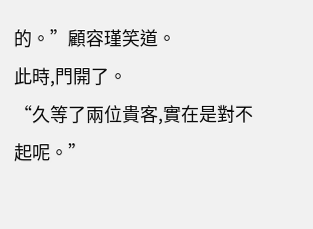的。”顧容瑾笑道。
此時,門開了。
“久等了兩位貴客,實在是對不起呢。”